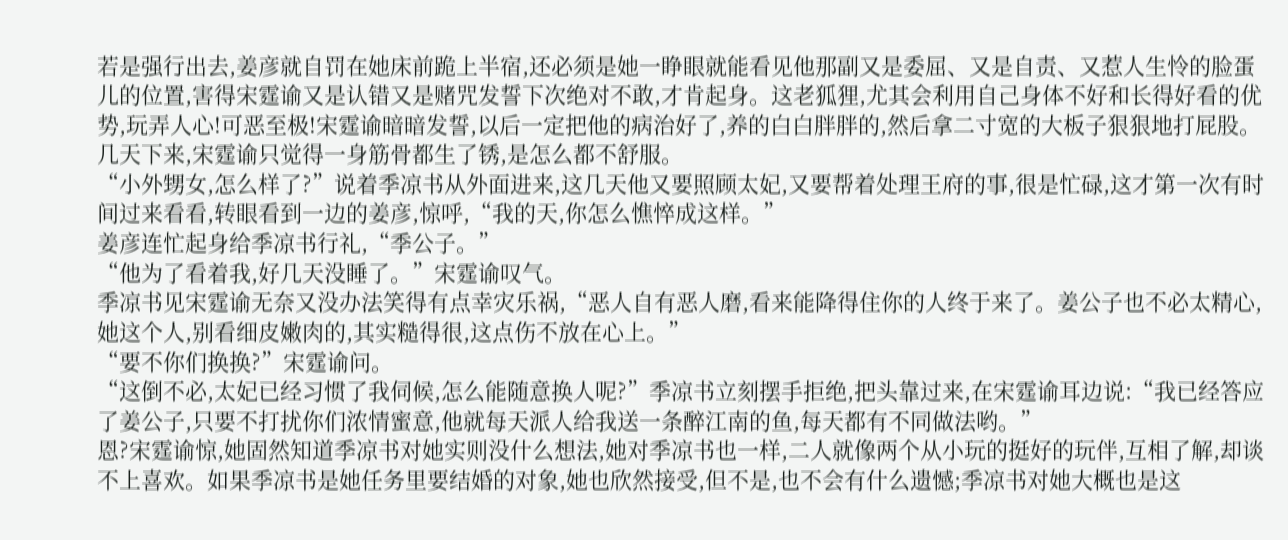若是强行出去,姜彦就自罚在她床前跪上半宿,还必须是她一睁眼就能看见他那副又是委屈、又是自责、又惹人生怜的脸蛋儿的位置,害得宋霆谕又是认错又是赌咒发誓下次绝对不敢,才肯起身。这老狐狸,尤其会利用自己身体不好和长得好看的优势,玩弄人心!可恶至极!宋霆谕暗暗发誓,以后一定把他的病治好了,养的白白胖胖的,然后拿二寸宽的大板子狠狠地打屁股。
几天下来,宋霆谕只觉得一身筋骨都生了锈,是怎么都不舒服。
“小外甥女,怎么样了?”说着季凉书从外面进来,这几天他又要照顾太妃,又要帮着处理王府的事,很是忙碌,这才第一次有时间过来看看,转眼看到一边的姜彦,惊呼,“我的天,你怎么憔悴成这样。”
姜彦连忙起身给季凉书行礼,“季公子。”
“他为了看着我,好几天没睡了。”宋霆谕叹气。
季凉书见宋霆谕无奈又没办法笑得有点幸灾乐祸,“恶人自有恶人磨,看来能降得住你的人终于来了。姜公子也不必太精心,她这个人,别看细皮嫩肉的,其实糙得很,这点伤不放在心上。”
“要不你们换换?”宋霆谕问。
“这倒不必,太妃已经习惯了我伺候,怎么能随意换人呢?”季凉书立刻摆手拒绝,把头靠过来,在宋霆谕耳边说:“我已经答应了姜公子,只要不打扰你们浓情蜜意,他就每天派人给我送一条醉江南的鱼,每天都有不同做法哟。”
恩?宋霆谕惊,她固然知道季凉书对她实则没什么想法,她对季凉书也一样,二人就像两个从小玩的挺好的玩伴,互相了解,却谈不上喜欢。如果季凉书是她任务里要结婚的对象,她也欣然接受,但不是,也不会有什么遗憾;季凉书对她大概也是这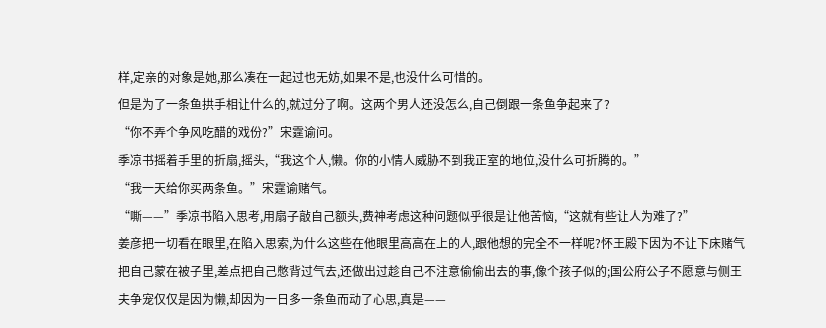样,定亲的对象是她,那么凑在一起过也无妨,如果不是,也没什么可惜的。
但是为了一条鱼拱手相让什么的,就过分了啊。这两个男人还没怎么,自己倒跟一条鱼争起来了?
“你不弄个争风吃醋的戏份?”宋霆谕问。
季凉书摇着手里的折扇,摇头,“我这个人,懒。你的小情人威胁不到我正室的地位,没什么可折腾的。”
“我一天给你买两条鱼。”宋霆谕赌气。
“嘶——”季凉书陷入思考,用扇子敲自己额头,费神考虑这种问题似乎很是让他苦恼,“这就有些让人为难了?”
姜彦把一切看在眼里,在陷入思索,为什么这些在他眼里高高在上的人,跟他想的完全不一样呢?怀王殿下因为不让下床赌气把自己蒙在被子里,差点把自己憋背过气去,还做出过趁自己不注意偷偷出去的事,像个孩子似的;国公府公子不愿意与侧王夫争宠仅仅是因为懒,却因为一日多一条鱼而动了心思,真是——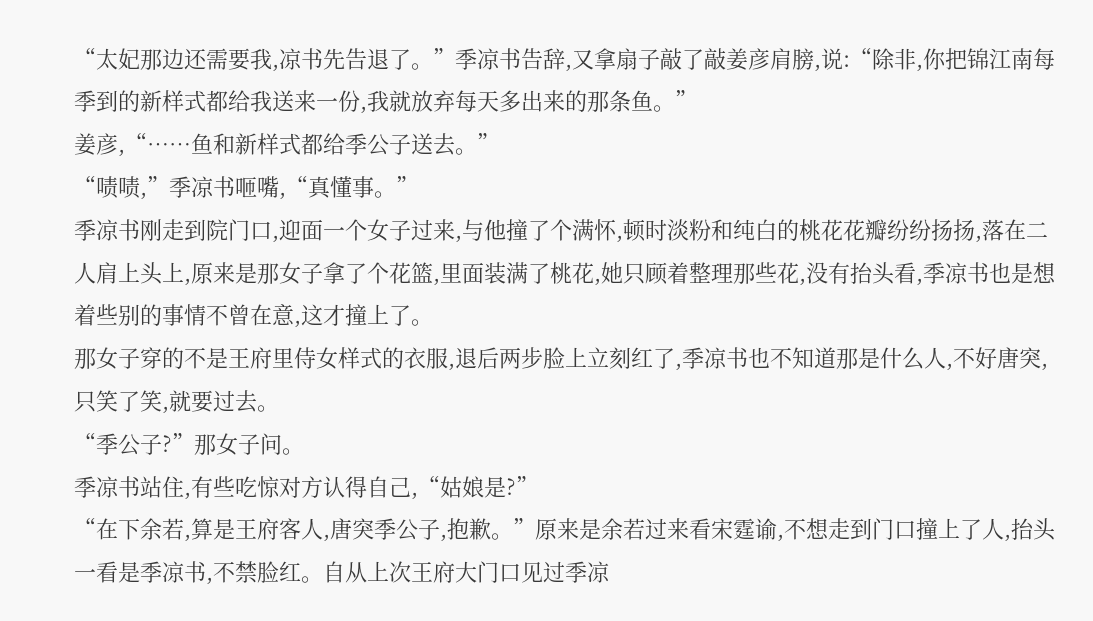“太妃那边还需要我,凉书先告退了。”季凉书告辞,又拿扇子敲了敲姜彦肩膀,说:“除非,你把锦江南每季到的新样式都给我送来一份,我就放弃每天多出来的那条鱼。”
姜彦,“……鱼和新样式都给季公子送去。”
“啧啧,”季凉书咂嘴,“真懂事。”
季凉书刚走到院门口,迎面一个女子过来,与他撞了个满怀,顿时淡粉和纯白的桃花花瓣纷纷扬扬,落在二人肩上头上,原来是那女子拿了个花篮,里面装满了桃花,她只顾着整理那些花,没有抬头看,季凉书也是想着些别的事情不曾在意,这才撞上了。
那女子穿的不是王府里侍女样式的衣服,退后两步脸上立刻红了,季凉书也不知道那是什么人,不好唐突,只笑了笑,就要过去。
“季公子?”那女子问。
季凉书站住,有些吃惊对方认得自己,“姑娘是?”
“在下余若,算是王府客人,唐突季公子,抱歉。”原来是余若过来看宋霆谕,不想走到门口撞上了人,抬头一看是季凉书,不禁脸红。自从上次王府大门口见过季凉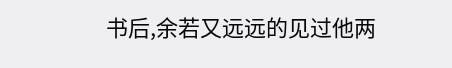书后,余若又远远的见过他两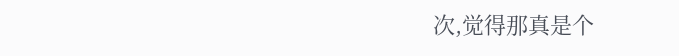次,觉得那真是个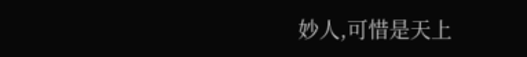妙人,可惜是天上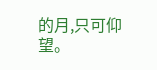的月,只可仰望。